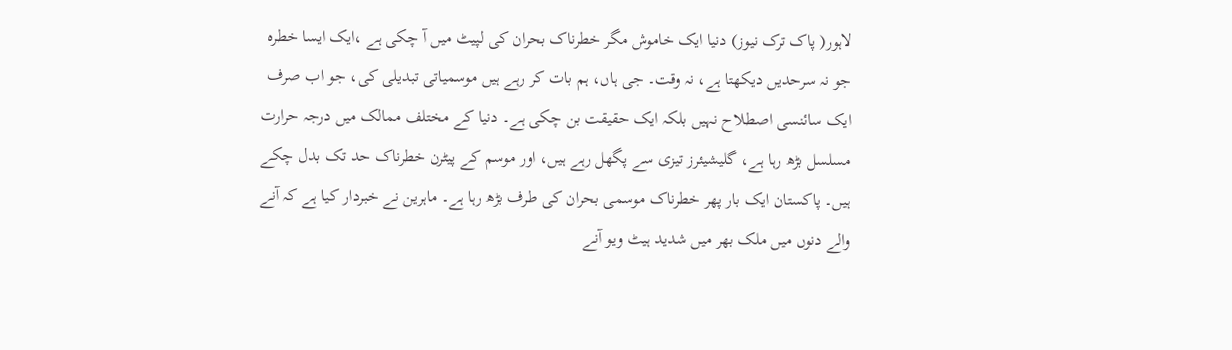لاہور( پاک ترک نیوز) دنیا ایک خاموش مگر خطرناک بحران کی لپیٹ میں آ چکی ہے ،ایک ایسا خطرہ جو نہ سرحدیں دیکھتا ہے، نہ وقت۔ جی ہاں، ہم بات کر رہے ہیں موسمیاتی تبدیلی کی، جو اب صرف ایک سائنسی اصطلاح نہیں بلکہ ایک حقیقت بن چکی ہے۔ دنیا کے مختلف ممالک میں درجہ حرارت مسلسل بڑھ رہا ہے، گلیشیئرز تیزی سے پگھل رہے ہیں، اور موسم کے پیٹرن خطرناک حد تک بدل چکے ہیں۔ پاکستان ایک بار پھر خطرناک موسمی بحران کی طرف بڑھ رہا ہے۔ ماہرین نے خبردار کیا ہے کہ آنے والے دنوں میں ملک بھر میں شدید ہیٹ ویو آنے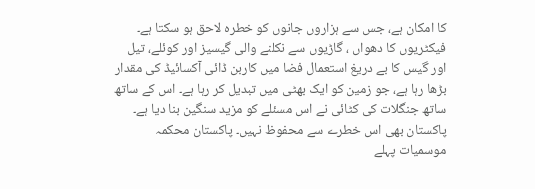کا امکان ہے، جس سے ہزاروں جانوں کو خطرہ لاحق ہو سکتا ہے۔
فیکٹریوں کا دھواں ، گاڑیوں سے نکلنے والی گیسیز اور کوئلے، تیل اور گیس کا بے دریغ استعمال فضا میں کاربن ڈائی آکسائیڈ کی مقدار بڑھا رہا ہے، جو زمین کو ایک بھٹی میں تبدیل کر رہا ہے۔ اس کے ساتھ ساتھ جنگلات کی کٹائی نے اس مسئلے کو مزید سنگین بنا دیا ہے۔
پاکستان بھی اس خطرے سے محفوظ نہیں۔ پاکستان محکمہ موسمیات پہلے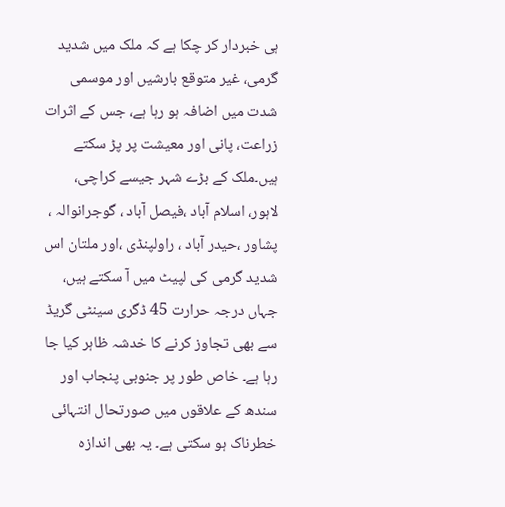ہی خبردار کر چکا ہے کہ ملک میں شدید گرمی، غیر متوقع بارشیں اور موسمی شدت میں اضافہ ہو رہا ہے، جس کے اثرات زراعت، پانی اور معیشت پر پڑ سکتے ہیں۔ملک کے بڑے شہر جیسے کراچی، لاہور، اسلام آباد ،فیصل آباد ، گوجرانوالہ ، پشاور ،حیدر آباد ، راولپنڈی ،اور ملتان اس شدید گرمی کی لپیٹ میں آ سکتے ہیں، جہاں درجہ حرارت 45 ڈگری سینٹی گریڈ سے بھی تجاوز کرنے کا خدشہ ظاہر کیا جا رہا ہے۔ خاص طور پر جنوبی پنجاب اور سندھ کے علاقوں میں صورتحال انتہائی خطرناک ہو سکتی ہے۔ یہ بھی اندازہ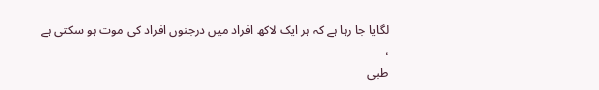لگایا جا رہا ہے کہ ہر ایک لاکھ افراد میں درجنوں افراد کی موت ہو سکتی ہے ،
طبی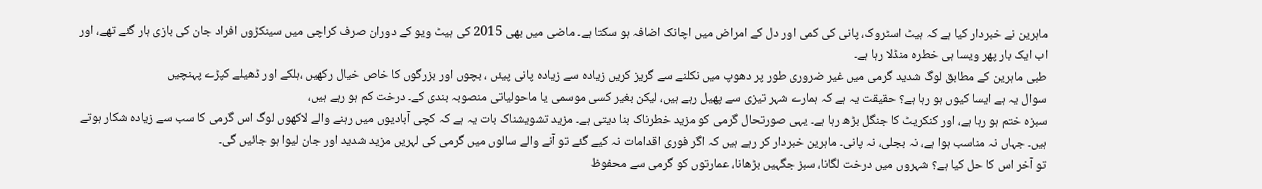ماہرین نے خبردار کیا ہے کہ ہیٹ اسٹروک، پانی کی کمی اور دل کے امراض میں اچانک اضافہ ہو سکتا ہے۔ ماضی میں بھی 2015 کی ہیٹ ویو کے دوران صرف کراچی میں سینکڑوں افراد جان کی بازی ہار گئے تھے، اور اب ایک بار پھر ویسا ہی خطرہ منڈلا رہا ہے۔
طبی ماہرین کے مطابق لوگ شدید گرمی میں غیر ضروری طور پر دھوپ میں نکلنے سے گریز کریں زیادہ سے زیادہ پانی پیئں ، بچوں اور بزرگوں کا خاص خیال رکھیں ،ہلکے اور ڈھیلے کپڑے پہنچیں
سوال یہ ہے ایسا کیوں ہو رہا ہے؟ حقیقت یہ ہے کہ ہمارے شہر تیزی سے پھیل رہے ہیں، لیکن بغیر کسی موسمی یا ماحولیاتی منصوبہ بندی کے۔ درخت کم ہو رہے ہیں،
سبزہ ختم ہو رہا ہے، اور کنکریٹ کا جنگل بڑھ رہا ہے۔ یہی صورتحال گرمی کو مزید خطرناک بنا دیتی ہے۔ مزید تشویشناک بات یہ ہے کہ کچی آبادیوں میں رہنے والے لاکھوں لوگ اس گرمی کا سب سے زیادہ شکار ہوتے ہیں۔ جہاں نہ مناسب ہوا ہے، نہ بجلی، نہ پانی۔ ماہرین خبردار کر رہے ہیں کہ اگر فوری اقدامات نہ کیے گئے تو آنے والے سالوں میں گرمی کی لہریں مزید شدید اور جان لیوا ہو جائیں گی۔
تو آخر اس کا حل کیا ہے؟ شہروں میں درخت لگانا، سبز جگہیں بڑھانا، عمارتوں کو گرمی سے محفوظ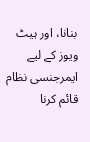بنانا، اور ہیٹ ویوز کے لیے ایمرجنسی نظام قائم کرنا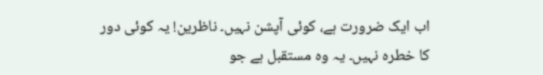اب ایک ضرورت ہے، کوئی آپشن نہیں۔ ناظرین! یہ کوئی دور کا خطرہ نہیں۔ یہ وہ مستقبل ہے جو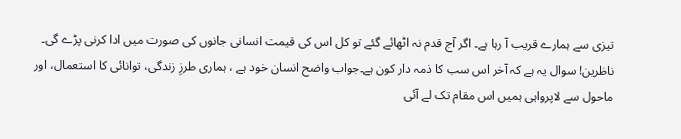تیزی سے ہمارے قریب آ رہا ہے۔ اگر آج قدم نہ اٹھائے گئے تو کل اس کی قیمت انسانی جانوں کی صورت میں ادا کرنی پڑے گی۔
ناظرین! سوال یہ ہے کہ آخر اس سب کا ذمہ دار کون ہے۔جواب واضح انسان خود ہے ، ہماری طرزِ زندگی، توانائی کا استعمال، اور ماحول سے لاپرواہی ہمیں اس مقام تک لے آئی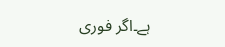ہے۔اگر فوری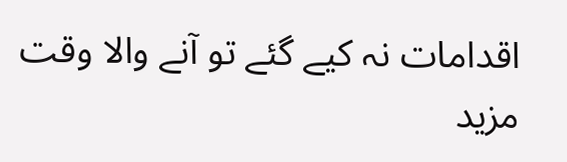اقدامات نہ کیے گئے تو آنے والا وقت مزید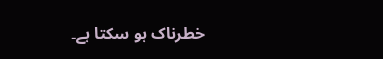خطرناک ہو سکتا ہے۔